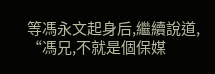等馮永文起身后,繼續說道,
“馮兄,不就是個保媒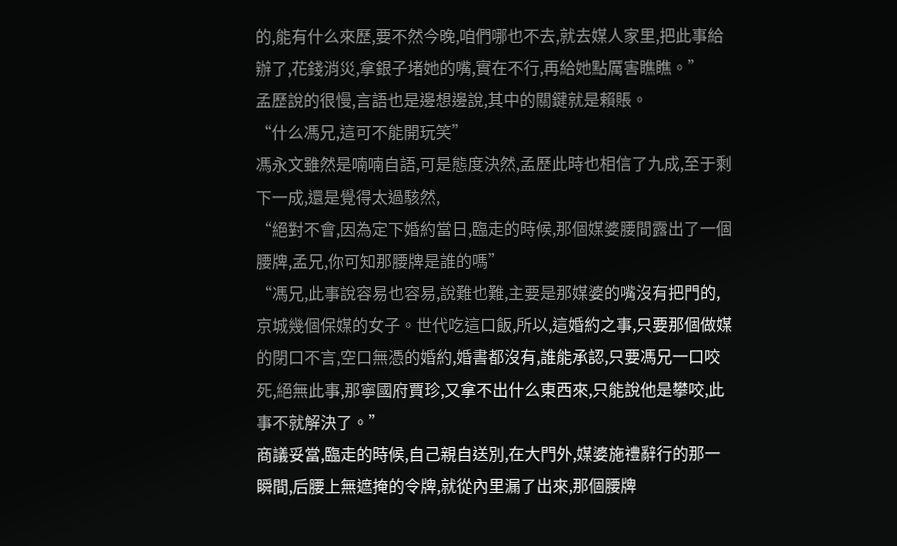的,能有什么來歷,要不然今晚,咱們哪也不去,就去媒人家里,把此事給辦了,花錢消災,拿銀子堵她的嘴,實在不行,再給她點厲害瞧瞧。”
孟歷說的很慢,言語也是邊想邊說,其中的關鍵就是賴賬。
“什么馮兄,這可不能開玩笑”
馮永文雖然是喃喃自語,可是態度決然,孟歷此時也相信了九成,至于剩下一成,還是覺得太過駭然,
“絕對不會,因為定下婚約當日,臨走的時候,那個媒婆腰間露出了一個腰牌,孟兄,你可知那腰牌是誰的嗎”
“馮兄,此事說容易也容易,說難也難,主要是那媒婆的嘴沒有把門的,京城幾個保媒的女子。世代吃這口飯,所以,這婚約之事,只要那個做媒的閉口不言,空口無憑的婚約,婚書都沒有,誰能承認,只要馮兄一口咬死,絕無此事,那寧國府賈珍,又拿不出什么東西來,只能說他是攀咬,此事不就解決了。”
商議妥當,臨走的時候,自己親自送別,在大門外,媒婆施禮辭行的那一瞬間,后腰上無遮掩的令牌,就從內里漏了出來,那個腰牌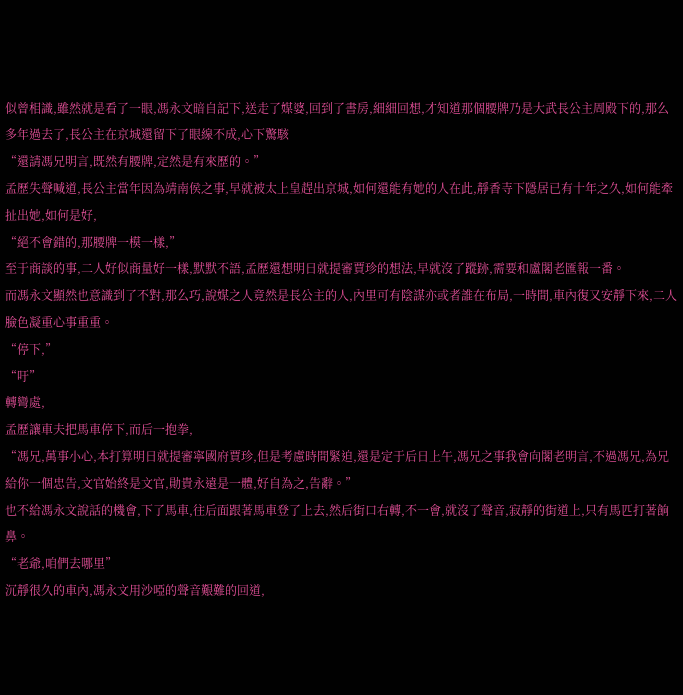似曾相識,雖然就是看了一眼,馮永文暗自記下,送走了媒婆,回到了書房,細細回想,才知道那個腰牌乃是大武長公主周殿下的,那么多年過去了,長公主在京城還留下了眼線不成,心下驚駭
“還請馮兄明言,既然有腰牌,定然是有來歷的。”
孟歷失聲喊道,長公主當年因為靖南侯之事,早就被太上皇趕出京城,如何還能有她的人在此,靜香寺下隱居已有十年之久,如何能牽扯出她,如何是好,
“絕不會錯的,那腰牌一模一樣,”
至于商談的事,二人好似商量好一樣,默默不語,孟歷還想明日就提審賈珍的想法,早就沒了蹤跡,需要和盧閣老匯報一番。
而馮永文顯然也意識到了不對,那么巧,說媒之人竟然是長公主的人,內里可有陰謀亦或者誰在布局,一時間,車內復又安靜下來,二人臉色凝重心事重重。
“停下,”
“吁”
轉彎處,
孟歷讓車夫把馬車停下,而后一抱拳,
“馮兄,萬事小心,本打算明日就提審寧國府賈珍,但是考慮時間緊迫,還是定于后日上午,馮兄之事我會向閣老明言,不過馮兄,為兄給你一個忠告,文官始終是文官,勛貴永遠是一體,好自為之,告辭。”
也不給馮永文說話的機會,下了馬車,往后面跟著馬車登了上去,然后街口右轉,不一會,就沒了聲音,寂靜的街道上,只有馬匹打著餉鼻。
“老爺,咱們去哪里”
沉靜很久的車內,馮永文用沙啞的聲音艱難的回道,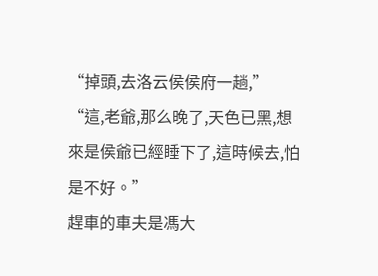“掉頭,去洛云侯侯府一趟,”
“這,老爺,那么晚了,天色已黑,想來是侯爺已經睡下了,這時候去,怕是不好。”
趕車的車夫是馮大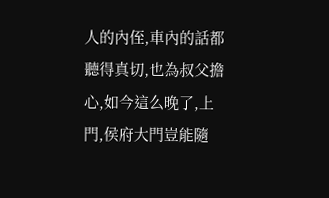人的內侄,車內的話都聽得真切,也為叔父擔心,如今這么晚了,上門,侯府大門豈能隨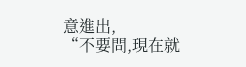意進出,
“不要問,現在就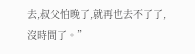去,叔父怕晚了,就再也去不了了,沒時間了。”